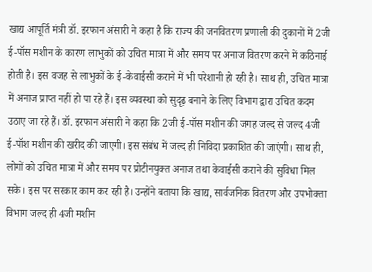खाद्य आपूर्ति मंत्री डॉ. इरफान अंसारी ने कहा है कि राज्य की जनवितरण प्रणाली की दुकानों में 2जी ई-पॉस मशीन के कारण लाभुकों को उचित मात्रा में और समय पर अनाज वितरण करने में कठिनाई होती है। इस वजह से लाभुकों के ई-केवाईसी कराने में भी परेशानी हो रही है। साथ ही, उचित मात्रा में अनाज प्राप्त नहीं हो पा रहे हैं। इस व्यवस्था को सुदृढ़ बनाने के लिए विभाग द्वारा उचित कदम उठाए जा रहे हैं। डॉ. इरफान अंसारी ने कहा कि 2जी ई-पॉस मशीन की जगह जल्द से जल्द 4जी ई-पॉश मशीन की खरीद की जाएगी। इस संबंध में जल्द ही निविदा प्रकाशित की जाएंगी। साथ ही, लोगों को उचित मात्रा में और समय पर प्रोटीनयुक्त अनाज तथा केवाईसी कराने की सुविधा मिल सके। इस पर सरकार काम कर रही है। उन्होंने बताया कि खाद्य, सार्वजनिक वितरण और उपभोक्ता विभाग जल्द ही 4जी मशीन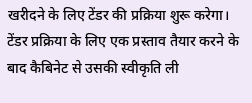खरीदने के लिए टेंडर की प्रक्रिया शुरू करेगा। टेंडर प्रक्रिया के लिए एक प्रस्ताव तैयार करने के बाद कैबिनेट से उसकी स्वीकृति ली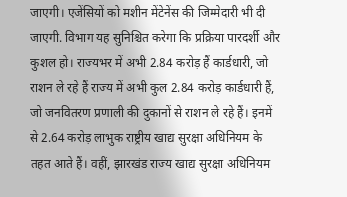जाएगी। एजेंसियों को मशीन मेंटेनेंस की जिम्मेदारी भी दी जाएगी. विभाग यह सुनिश्चित करेगा कि प्रक्रिया पारदर्शी और कुशल हो। राज्यभर में अभी 2.84 करोड़ हैं कार्डधारी, जो राशन ले रहे हैं राज्य में अभी कुल 2.84 करोड़ कार्डधारी हैं, जो जनवितरण प्रणाली की दुकानों से राशन ले रहे हैं। इनमें से 2.64 करोड़ लाभुक राष्ट्रीय खाद्य सुरक्षा अधिनियम के तहत आते हैं। वहीं, झारखंड राज्य खाद्य सुरक्षा अधिनियम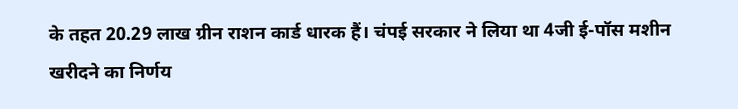के तहत 20.29 लाख ग्रीन राशन कार्ड धारक हैं। चंपई सरकार ने लिया था 4जी ई-पॉस मशीन खरीदने का निर्णय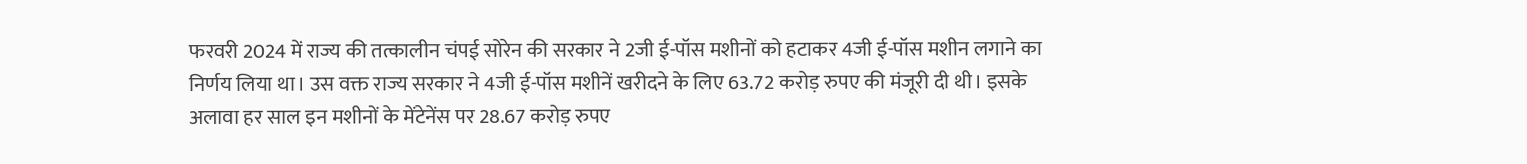फरवरी 2024 में राज्य की तत्कालीन चंपई सोरेन की सरकार ने 2जी ई-पॉस मशीनों को हटाकर 4जी ई-पॉस मशीन लगाने का निर्णय लिया था। उस वक्त राज्य सरकार ने 4जी ई-पॉस मशीनें खरीदने के लिए 63.72 करोड़ रुपए की मंजूरी दी थी। इसके अलावा हर साल इन मशीनों के मेंटेनेंस पर 28.67 करोड़ रुपए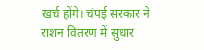खर्च होंगे। चंपई सरकार ने राशन वितरण में सुधार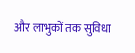और लाभुकों तक सुविधा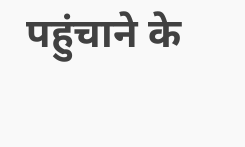पहुंचाने के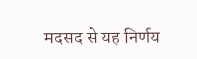मदसद से यह निर्णय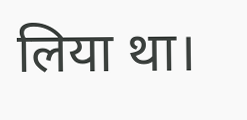लिया था।